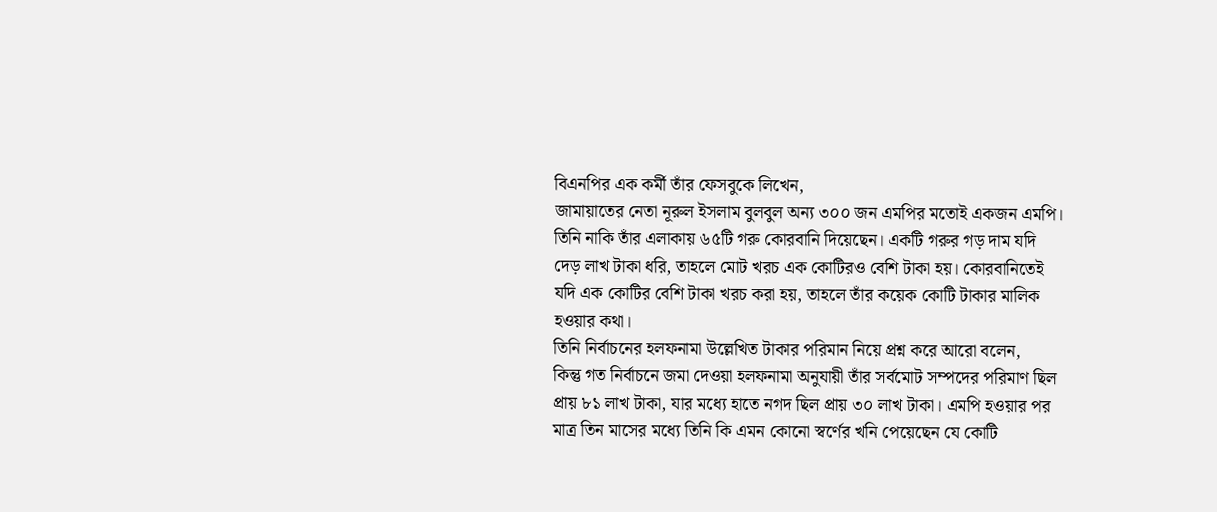বিএনপির এক কর্মী তাঁর ফেসবুকে লিখেন,
জামায়াতের নেতা নূরুল ইসলাম বুলবুল অন্য ৩০০ জন এমপির মতোই একজন এমপি। তিনি নাকি তাঁর এলাকায় ৬৫টি গরু কোরবানি দিয়েছেন। একটি গরুর গড় দাম যদি দেড় লাখ টাকা ধরি, তাহলে মোট খরচ এক কোটিরও বেশি টাকা হয়। কোরবানিতেই যদি এক কোটির বেশি টাকা খরচ করা হয়, তাহলে তাঁর কয়েক কোটি টাকার মালিক হওয়ার কথা।
তিনি নির্বাচনের হলফনামা উল্লেখিত টাকার পরিমান নিয়ে প্রশ্ন করে আরো বলেন,
কিন্তু গত নির্বাচনে জমা দেওয়া হলফনামা অনুযায়ী তাঁর সর্বমোট সম্পদের পরিমাণ ছিল প্রায় ৮১ লাখ টাকা, যার মধ্যে হাতে নগদ ছিল প্রায় ৩০ লাখ টাকা। এমপি হওয়ার পর মাত্র তিন মাসের মধ্যে তিনি কি এমন কোনো স্বর্ণের খনি পেয়েছেন যে কোটি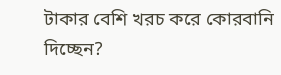টাকার বেশি খরচ করে কোরবানি দিচ্ছেন?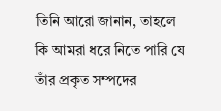তিনি আরো জানান, তাহলে কি আমরা ধরে নিতে পারি যে তাঁর প্রকৃত সম্পদের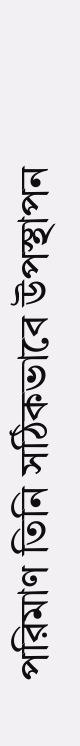পরিমাণ তিনি সঠিকভাবে উপস্থাপন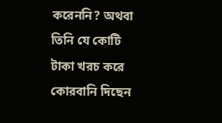করেননি? অথবা তিনি যে কোটি টাকা খরচ করে কোরবানি দিছেন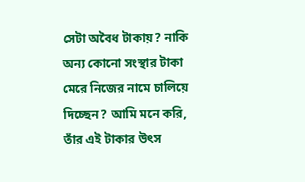সেটা অবৈধ টাকায়? নাকি অন্য কোনো সংস্থার টাকা মেরে নিজের নামে চালিয়ে দিচ্ছেন? আমি মনে করি, তাঁর এই টাকার উৎস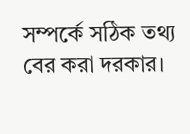সম্পর্কে সঠিক তথ্য বের করা দরকার।